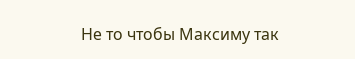Не то чтобы Максиму так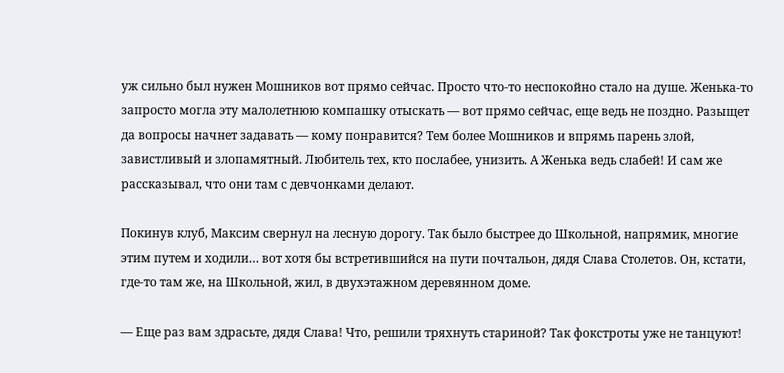уж сильно был нужен Мошников вот прямо сейчас. Просто что-то неспокойно стало на душе. Женька-то запросто могла эту малолетнюю компашку отыскать — вот прямо сейчас, еще ведь не поздно. Разыщет да вопросы начнет задавать — кому понравится? Тем более Мошников и впрямь парень злой, завистливый и злопамятный. Любитель тех, кто послабее, унизить. А Женька ведь слабей! И сам же рассказывал, что они там с девчонками делают.

Покинув клуб, Максим свернул на лесную дорогу. Так было быстрее до Школьной, напрямик, многие этим путем и ходили… вот хотя бы встретившийся на пути почтальон, дядя Слава Столетов. Он, кстати, где-то там же, на Школьной, жил, в двухэтажном деревянном доме.

— Еще раз вам здрасьте, дядя Слава! Что, решили тряхнуть стариной? Так фокстроты уже не танцуют!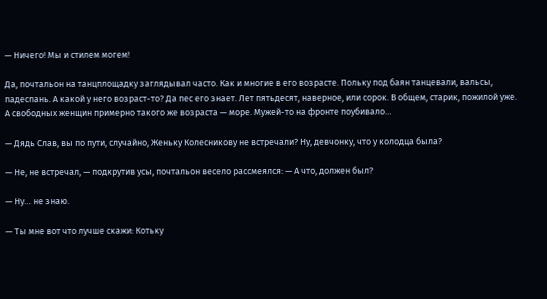— Ничего! Мы и стилем могем!

Да, почтальон на танцплощадку заглядывал часто. Как и многие в его возрасте. Польку под баян танцевали, вальсы, падеспань. А какой у него возраст-то? Да пес его знает. Лет пятьдесят, наверное, или сорок. В общем, старик, пожилой уже. А свободных женщин примерно такого же возраста — море. Мужей-то на фронте поубивало…

— Дядь Слав, вы по пути, случайно, Женьку Колесникову не встречали? Ну, девчонку, что у колодца была?

— Не, не встречал, — подкрутив усы, почтальон весело рассмеялся: — А что, должен был?

— Ну… не знаю.

— Ты мне вот что лучше скажи: Котьку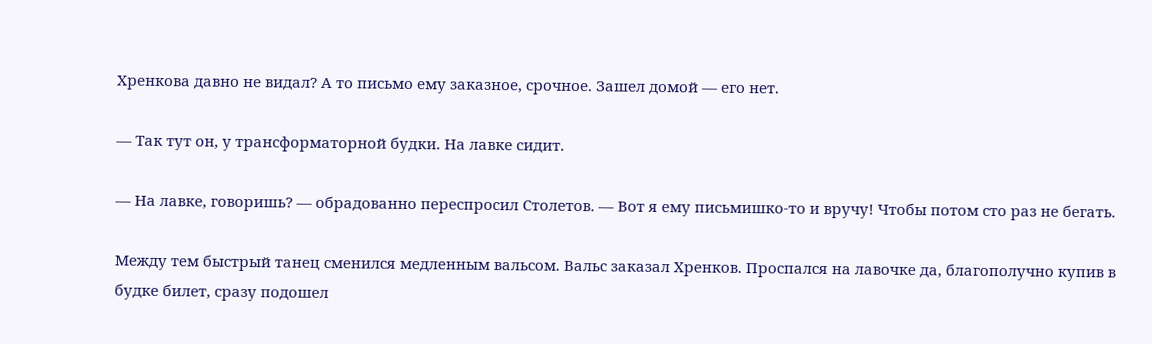Хренкова давно не видал? А то письмо ему заказное, срочное. Зашел домой — его нет.

— Так тут он, у трансформаторной будки. На лавке сидит.

— На лавке, говоришь? — обрадованно переспросил Столетов. — Вот я ему письмишко-то и вручу! Чтобы потом сто раз не бегать.

Между тем быстрый танец сменился медленным вальсом. Вальс заказал Хренков. Проспался на лавочке да, благополучно купив в будке билет, сразу подошел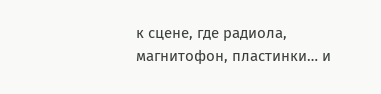к сцене, где радиола, магнитофон, пластинки… и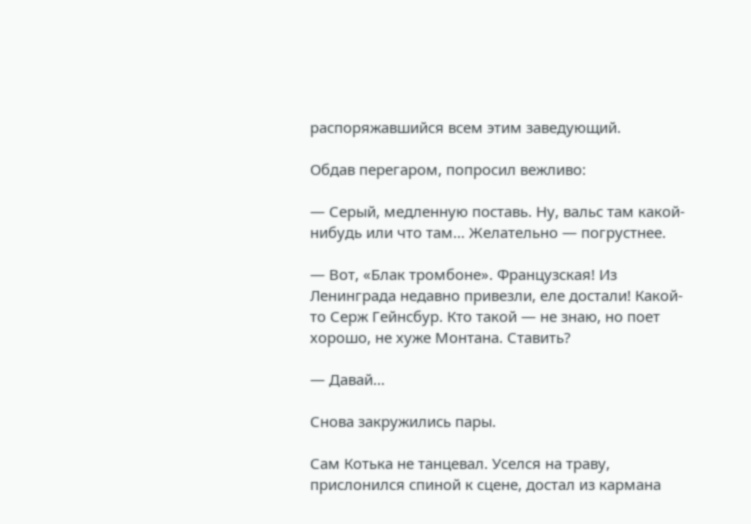распоряжавшийся всем этим заведующий.

Обдав перегаром, попросил вежливо:

— Серый, медленную поставь. Ну, вальс там какой-нибудь или что там… Желательно — погрустнее.

— Вот, «Блак тромбоне». Французская! Из Ленинграда недавно привезли, еле достали! Какой-то Серж Гейнсбур. Кто такой — не знаю, но поет хорошо, не хуже Монтана. Ставить?

— Давай…

Снова закружились пары.

Сам Котька не танцевал. Уселся на траву, прислонился спиной к сцене, достал из кармана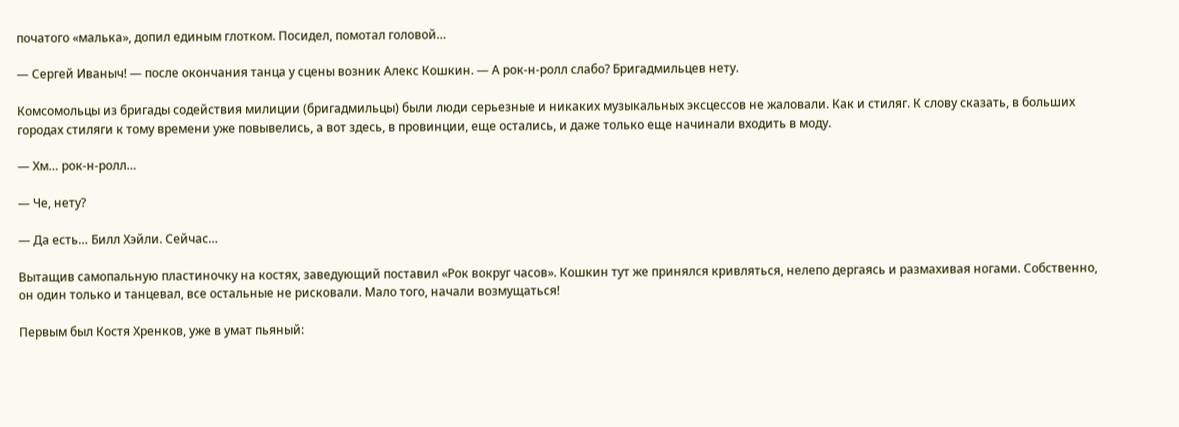початого «малька», допил единым глотком. Посидел, помотал головой…

— Сергей Иваныч! — после окончания танца у сцены возник Алекс Кошкин. — А рок-н-ролл слабо? Бригадмильцев нету.

Комсомольцы из бригады содействия милиции (бригадмильцы) были люди серьезные и никаких музыкальных эксцессов не жаловали. Как и стиляг. К слову сказать, в больших городах стиляги к тому времени уже повывелись, а вот здесь, в провинции, еще остались, и даже только еще начинали входить в моду.

— Хм… рок-н-ролл…

— Че, нету?

— Да есть… Билл Хэйли. Сейчас…

Вытащив самопальную пластиночку на костях, заведующий поставил «Рок вокруг часов». Кошкин тут же принялся кривляться, нелепо дергаясь и размахивая ногами. Собственно, он один только и танцевал, все остальные не рисковали. Мало того, начали возмущаться!

Первым был Костя Хренков, уже в умат пьяный: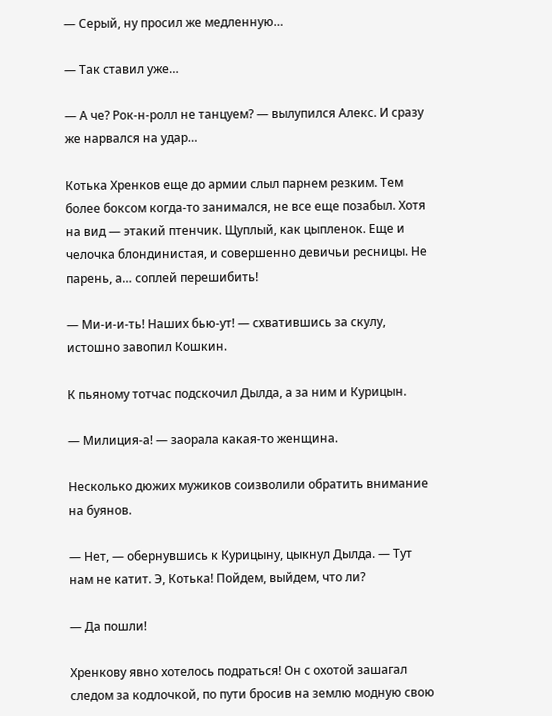— Серый, ну просил же медленную…

— Так ставил уже…

— А че? Рок-н-ролл не танцуем? — вылупился Алекс. И сразу же нарвался на удар…

Котька Хренков еще до армии слыл парнем резким. Тем более боксом когда-то занимался, не все еще позабыл. Хотя на вид — этакий птенчик. Щуплый, как цыпленок. Еще и челочка блондинистая, и совершенно девичьи ресницы. Не парень, а… соплей перешибить!

— Ми-и-и-ть! Наших бью-ут! — схватившись за скулу, истошно завопил Кошкин.

К пьяному тотчас подскочил Дылда, а за ним и Курицын.

— Милиция-а! — заорала какая-то женщина.

Несколько дюжих мужиков соизволили обратить внимание на буянов.

— Нет, — обернувшись к Курицыну, цыкнул Дылда. — Тут нам не катит. Э, Котька! Пойдем, выйдем, что ли?

— Да пошли!

Хренкову явно хотелось подраться! Он с охотой зашагал следом за кодлочкой, по пути бросив на землю модную свою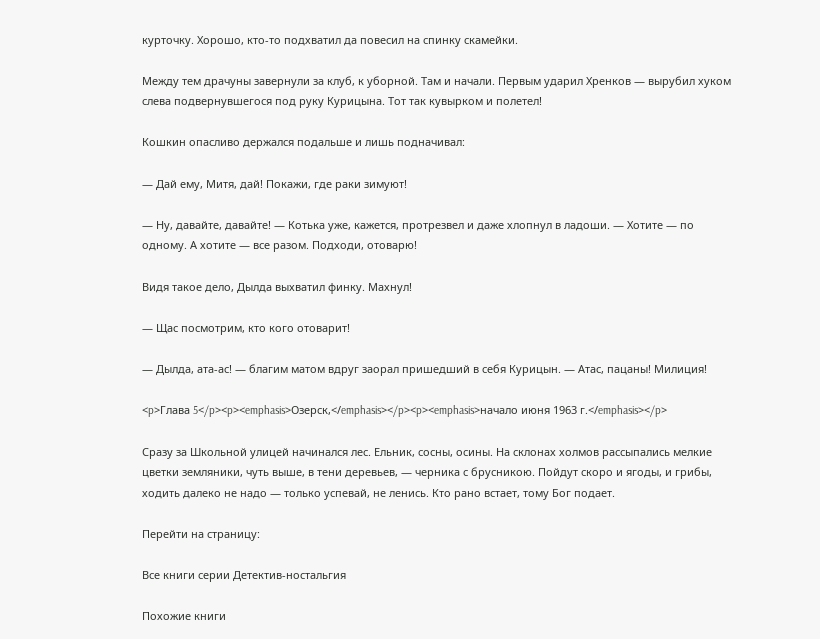курточку. Хорошо, кто-то подхватил да повесил на спинку скамейки.

Между тем драчуны завернули за клуб, к уборной. Там и начали. Первым ударил Хренков — вырубил хуком слева подвернувшегося под руку Курицына. Тот так кувырком и полетел!

Кошкин опасливо держался подальше и лишь подначивал:

— Дай ему, Митя, дай! Покажи, где раки зимуют!

— Ну, давайте, давайте! — Котька уже, кажется, протрезвел и даже хлопнул в ладоши. — Хотите — по одному. А хотите — все разом. Подходи, отоварю!

Видя такое дело, Дылда выхватил финку. Махнул!

— Щас посмотрим, кто кого отоварит!

— Дылда, ата-ас! — благим матом вдруг заорал пришедший в себя Курицын. — Атас, пацаны! Милиция!

<p>Глава 5</p><p><emphasis>Озерск,</emphasis></p><p><emphasis>начало июня 1963 г.</emphasis></p>

Сразу за Школьной улицей начинался лес. Ельник, сосны, осины. На склонах холмов рассыпались мелкие цветки земляники, чуть выше, в тени деревьев, — черника с брусникою. Пойдут скоро и ягоды, и грибы, ходить далеко не надо — только успевай, не ленись. Кто рано встает, тому Бог подает.

Перейти на страницу:

Все книги серии Детектив-ностальгия

Похожие книги